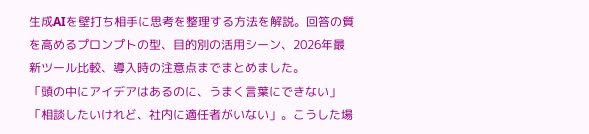生成AIを壁打ち相手に思考を整理する方法を解説。回答の質を高めるプロンプトの型、目的別の活用シーン、2026年最新ツール比較、導入時の注意点までまとめました。
「頭の中にアイデアはあるのに、うまく言葉にできない」「相談したいけれど、社内に適任者がいない」。こうした場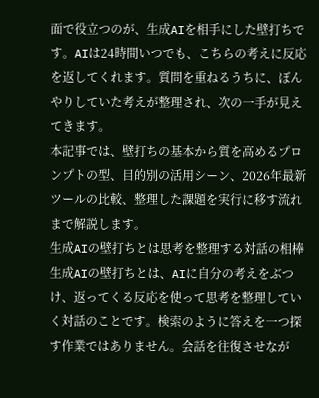面で役立つのが、生成AIを相手にした壁打ちです。AIは24時間いつでも、こちらの考えに反応を返してくれます。質問を重ねるうちに、ぼんやりしていた考えが整理され、次の一手が見えてきます。
本記事では、壁打ちの基本から質を高めるプロンプトの型、目的別の活用シーン、2026年最新ツールの比較、整理した課題を実行に移す流れまで解説します。
生成AIの壁打ちとは思考を整理する対話の相棒
生成AIの壁打ちとは、AIに自分の考えをぶつけ、返ってくる反応を使って思考を整理していく対話のことです。検索のように答えを一つ探す作業ではありません。会話を往復させなが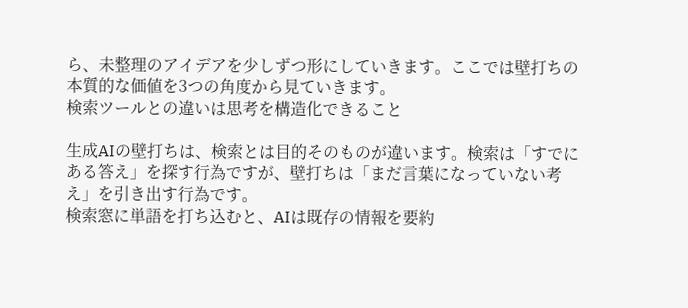ら、未整理のアイデアを少しずつ形にしていきます。ここでは壁打ちの本質的な価値を3つの角度から見ていきます。
検索ツールとの違いは思考を構造化できること

生成AIの壁打ちは、検索とは目的そのものが違います。検索は「すでにある答え」を探す行為ですが、壁打ちは「まだ言葉になっていない考え」を引き出す行為です。
検索窓に単語を打ち込むと、AIは既存の情報を要約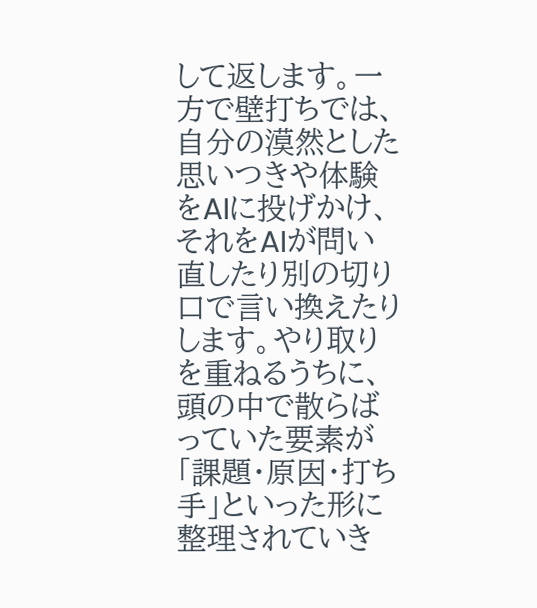して返します。一方で壁打ちでは、自分の漠然とした思いつきや体験をAIに投げかけ、それをAIが問い直したり別の切り口で言い換えたりします。やり取りを重ねるうちに、頭の中で散らばっていた要素が「課題・原因・打ち手」といった形に整理されていき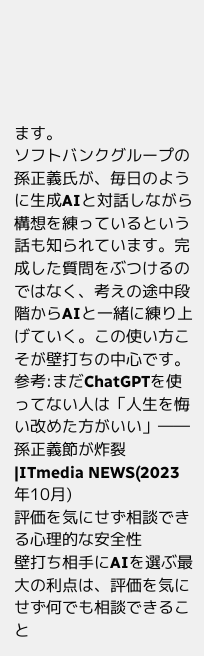ます。
ソフトバンクグループの孫正義氏が、毎日のように生成AIと対話しながら構想を練っているという話も知られています。完成した質問をぶつけるのではなく、考えの途中段階からAIと一緒に練り上げていく。この使い方こそが壁打ちの中心です。
参考:まだChatGPTを使ってない人は「人生を悔い改めた方がいい」――孫正義節が炸裂|ITmedia NEWS(2023年10月)
評価を気にせず相談できる心理的な安全性
壁打ち相手にAIを選ぶ最大の利点は、評価を気にせず何でも相談できること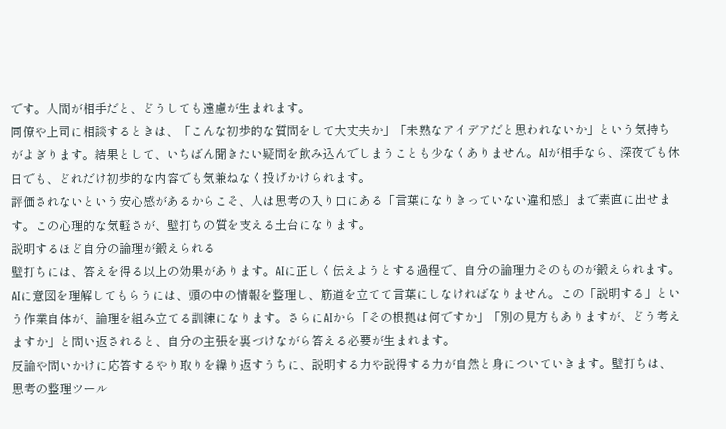です。人間が相手だと、どうしても遠慮が生まれます。
同僚や上司に相談するときは、「こんな初歩的な質問をして大丈夫か」「未熟なアイデアだと思われないか」という気持ちがよぎります。結果として、いちばん聞きたい疑問を飲み込んでしまうことも少なくありません。AIが相手なら、深夜でも休日でも、どれだけ初歩的な内容でも気兼ねなく投げかけられます。
評価されないという安心感があるからこそ、人は思考の入り口にある「言葉になりきっていない違和感」まで素直に出せます。この心理的な気軽さが、壁打ちの質を支える土台になります。
説明するほど自分の論理が鍛えられる
壁打ちには、答えを得る以上の効果があります。AIに正しく伝えようとする過程で、自分の論理力そのものが鍛えられます。
AIに意図を理解してもらうには、頭の中の情報を整理し、筋道を立てて言葉にしなければなりません。この「説明する」という作業自体が、論理を組み立てる訓練になります。さらにAIから「その根拠は何ですか」「別の見方もありますが、どう考えますか」と問い返されると、自分の主張を裏づけながら答える必要が生まれます。
反論や問いかけに応答するやり取りを繰り返すうちに、説明する力や説得する力が自然と身についていきます。壁打ちは、思考の整理ツール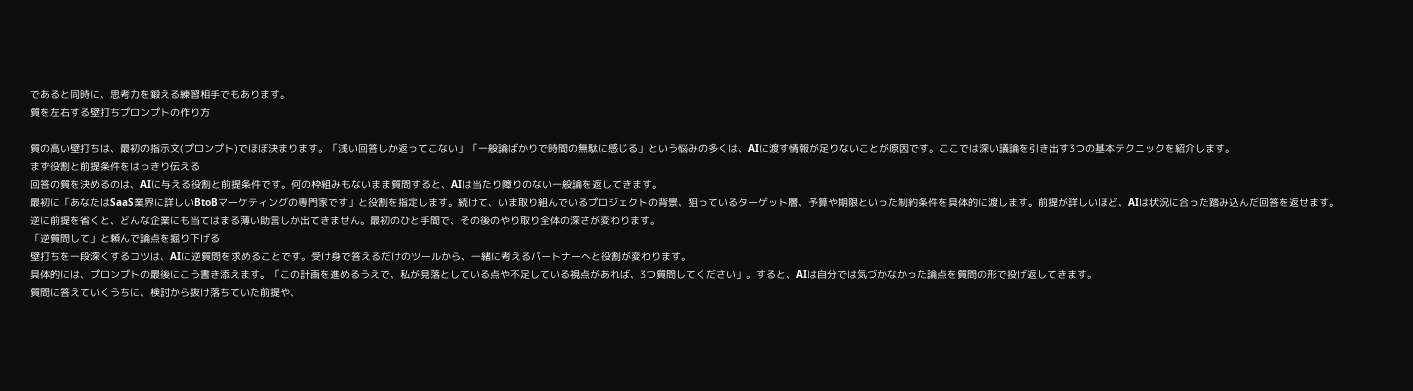であると同時に、思考力を鍛える練習相手でもあります。
質を左右する壁打ちプロンプトの作り方

質の高い壁打ちは、最初の指示文(プロンプト)でほぼ決まります。「浅い回答しか返ってこない」「一般論ばかりで時間の無駄に感じる」という悩みの多くは、AIに渡す情報が足りないことが原因です。ここでは深い議論を引き出す3つの基本テクニックを紹介します。
まず役割と前提条件をはっきり伝える
回答の質を決めるのは、AIに与える役割と前提条件です。何の枠組みもないまま質問すると、AIは当たり障りのない一般論を返してきます。
最初に「あなたはSaaS業界に詳しいBtoBマーケティングの専門家です」と役割を指定します。続けて、いま取り組んでいるプロジェクトの背景、狙っているターゲット層、予算や期限といった制約条件を具体的に渡します。前提が詳しいほど、AIは状況に合った踏み込んだ回答を返せます。
逆に前提を省くと、どんな企業にも当てはまる薄い助言しか出てきません。最初のひと手間で、その後のやり取り全体の深さが変わります。
「逆質問して」と頼んで論点を掘り下げる
壁打ちを一段深くするコツは、AIに逆質問を求めることです。受け身で答えるだけのツールから、一緒に考えるパートナーへと役割が変わります。
具体的には、プロンプトの最後にこう書き添えます。「この計画を進めるうえで、私が見落としている点や不足している視点があれば、3つ質問してください」。すると、AIは自分では気づかなかった論点を質問の形で投げ返してきます。
質問に答えていくうちに、検討から抜け落ちていた前提や、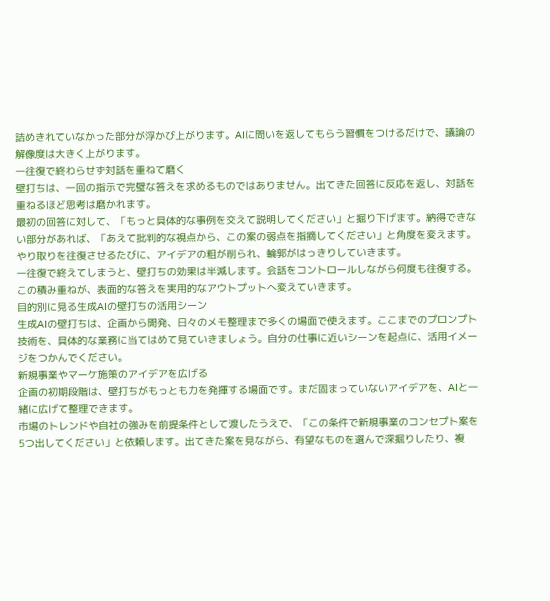詰めきれていなかった部分が浮かび上がります。AIに問いを返してもらう習慣をつけるだけで、議論の解像度は大きく上がります。
一往復で終わらせず対話を重ねて磨く
壁打ちは、一回の指示で完璧な答えを求めるものではありません。出てきた回答に反応を返し、対話を重ねるほど思考は磨かれます。
最初の回答に対して、「もっと具体的な事例を交えて説明してください」と掘り下げます。納得できない部分があれば、「あえて批判的な視点から、この案の弱点を指摘してください」と角度を変えます。やり取りを往復させるたびに、アイデアの粗が削られ、輪郭がはっきりしていきます。
一往復で終えてしまうと、壁打ちの効果は半減します。会話をコントロールしながら何度も往復する。この積み重ねが、表面的な答えを実用的なアウトプットへ変えていきます。
目的別に見る生成AIの壁打ちの活用シーン
生成AIの壁打ちは、企画から開発、日々のメモ整理まで多くの場面で使えます。ここまでのプロンプト技術を、具体的な業務に当てはめて見ていきましょう。自分の仕事に近いシーンを起点に、活用イメージをつかんでください。
新規事業やマーケ施策のアイデアを広げる
企画の初期段階は、壁打ちがもっとも力を発揮する場面です。まだ固まっていないアイデアを、AIと一緒に広げて整理できます。
市場のトレンドや自社の強みを前提条件として渡したうえで、「この条件で新規事業のコンセプト案を5つ出してください」と依頼します。出てきた案を見ながら、有望なものを選んで深掘りしたり、複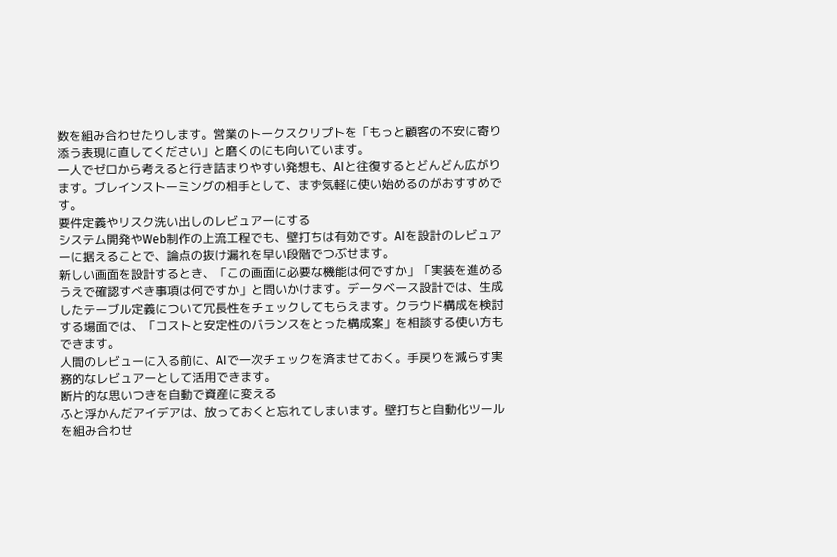数を組み合わせたりします。営業のトークスクリプトを「もっと顧客の不安に寄り添う表現に直してください」と磨くのにも向いています。
一人でゼロから考えると行き詰まりやすい発想も、AIと往復するとどんどん広がります。ブレインストーミングの相手として、まず気軽に使い始めるのがおすすめです。
要件定義やリスク洗い出しのレビュアーにする
システム開発やWeb制作の上流工程でも、壁打ちは有効です。AIを設計のレビュアーに据えることで、論点の抜け漏れを早い段階でつぶせます。
新しい画面を設計するとき、「この画面に必要な機能は何ですか」「実装を進めるうえで確認すべき事項は何ですか」と問いかけます。データベース設計では、生成したテーブル定義について冗長性をチェックしてもらえます。クラウド構成を検討する場面では、「コストと安定性のバランスをとった構成案」を相談する使い方もできます。
人間のレビューに入る前に、AIで一次チェックを済ませておく。手戻りを減らす実務的なレビュアーとして活用できます。
断片的な思いつきを自動で資産に変える
ふと浮かんだアイデアは、放っておくと忘れてしまいます。壁打ちと自動化ツールを組み合わせ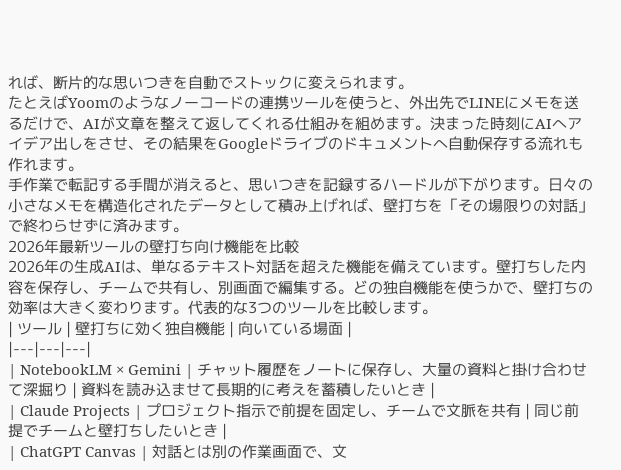れば、断片的な思いつきを自動でストックに変えられます。
たとえばYoomのようなノーコードの連携ツールを使うと、外出先でLINEにメモを送るだけで、AIが文章を整えて返してくれる仕組みを組めます。決まった時刻にAIへアイデア出しをさせ、その結果をGoogleドライブのドキュメントへ自動保存する流れも作れます。
手作業で転記する手間が消えると、思いつきを記録するハードルが下がります。日々の小さなメモを構造化されたデータとして積み上げれば、壁打ちを「その場限りの対話」で終わらせずに済みます。
2026年最新ツールの壁打ち向け機能を比較
2026年の生成AIは、単なるテキスト対話を超えた機能を備えています。壁打ちした内容を保存し、チームで共有し、別画面で編集する。どの独自機能を使うかで、壁打ちの効率は大きく変わります。代表的な3つのツールを比較します。
| ツール | 壁打ちに効く独自機能 | 向いている場面 |
|---|---|---|
| NotebookLM × Gemini | チャット履歴をノートに保存し、大量の資料と掛け合わせて深掘り | 資料を読み込ませて長期的に考えを蓄積したいとき |
| Claude Projects | プロジェクト指示で前提を固定し、チームで文脈を共有 | 同じ前提でチームと壁打ちしたいとき |
| ChatGPT Canvas | 対話とは別の作業画面で、文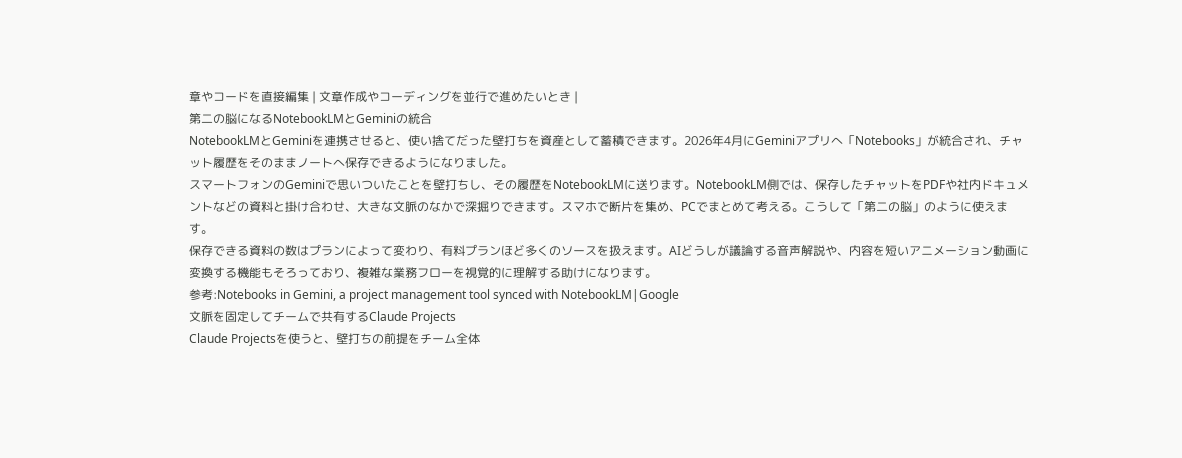章やコードを直接編集 | 文章作成やコーディングを並行で進めたいとき |
第二の脳になるNotebookLMとGeminiの統合
NotebookLMとGeminiを連携させると、使い捨てだった壁打ちを資産として蓄積できます。2026年4月にGeminiアプリへ「Notebooks」が統合され、チャット履歴をそのままノートへ保存できるようになりました。
スマートフォンのGeminiで思いついたことを壁打ちし、その履歴をNotebookLMに送ります。NotebookLM側では、保存したチャットをPDFや社内ドキュメントなどの資料と掛け合わせ、大きな文脈のなかで深掘りできます。スマホで断片を集め、PCでまとめて考える。こうして「第二の脳」のように使えます。
保存できる資料の数はプランによって変わり、有料プランほど多くのソースを扱えます。AIどうしが議論する音声解説や、内容を短いアニメーション動画に変換する機能もそろっており、複雑な業務フローを視覚的に理解する助けになります。
参考:Notebooks in Gemini, a project management tool synced with NotebookLM|Google
文脈を固定してチームで共有するClaude Projects
Claude Projectsを使うと、壁打ちの前提をチーム全体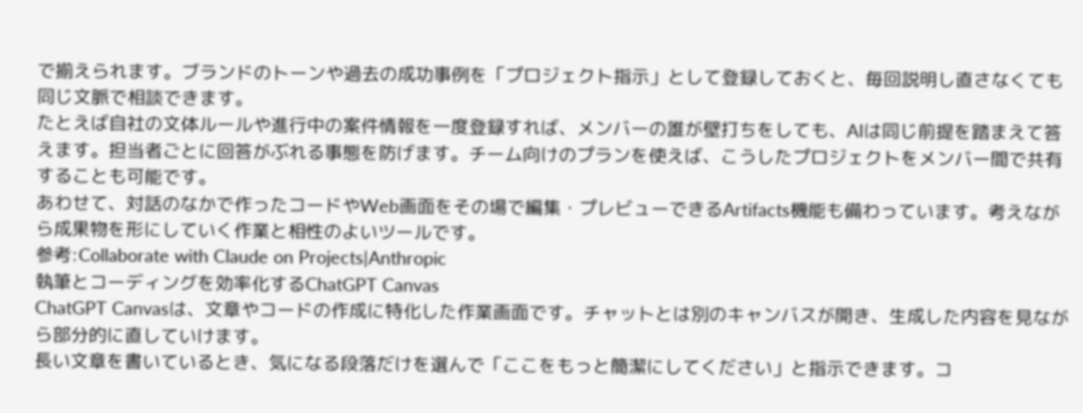で揃えられます。ブランドのトーンや過去の成功事例を「プロジェクト指示」として登録しておくと、毎回説明し直さなくても同じ文脈で相談できます。
たとえば自社の文体ルールや進行中の案件情報を一度登録すれば、メンバーの誰が壁打ちをしても、AIは同じ前提を踏まえて答えます。担当者ごとに回答がぶれる事態を防げます。チーム向けのプランを使えば、こうしたプロジェクトをメンバー間で共有することも可能です。
あわせて、対話のなかで作ったコードやWeb画面をその場で編集・プレビューできるArtifacts機能も備わっています。考えながら成果物を形にしていく作業と相性のよいツールです。
参考:Collaborate with Claude on Projects|Anthropic
執筆とコーディングを効率化するChatGPT Canvas
ChatGPT Canvasは、文章やコードの作成に特化した作業画面です。チャットとは別のキャンバスが開き、生成した内容を見ながら部分的に直していけます。
長い文章を書いているとき、気になる段落だけを選んで「ここをもっと簡潔にしてください」と指示できます。コ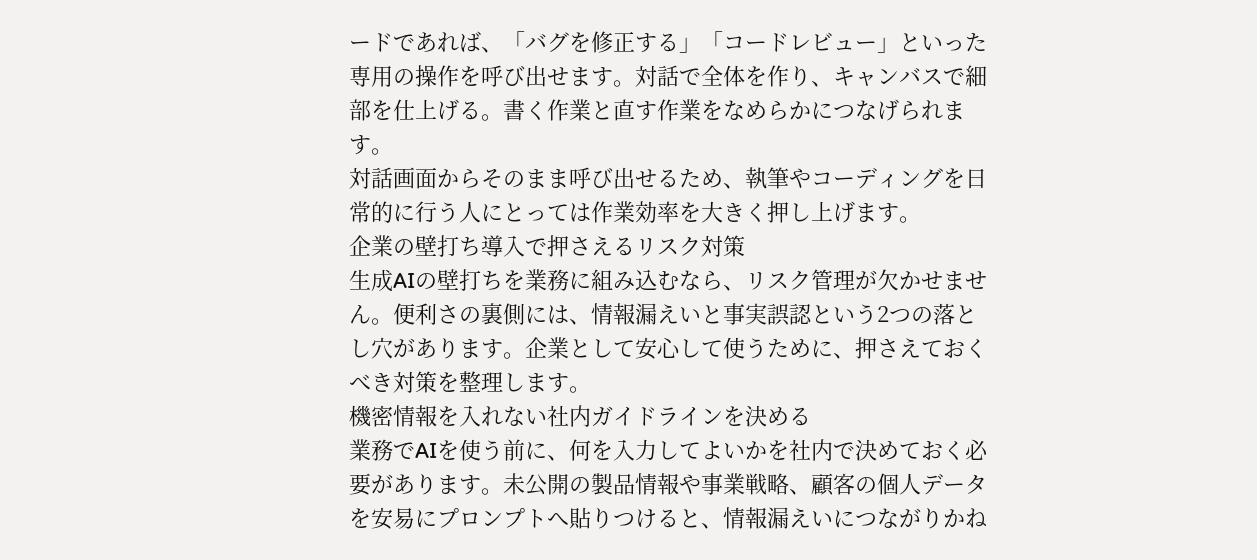ードであれば、「バグを修正する」「コードレビュー」といった専用の操作を呼び出せます。対話で全体を作り、キャンバスで細部を仕上げる。書く作業と直す作業をなめらかにつなげられます。
対話画面からそのまま呼び出せるため、執筆やコーディングを日常的に行う人にとっては作業効率を大きく押し上げます。
企業の壁打ち導入で押さえるリスク対策
生成AIの壁打ちを業務に組み込むなら、リスク管理が欠かせません。便利さの裏側には、情報漏えいと事実誤認という2つの落とし穴があります。企業として安心して使うために、押さえておくべき対策を整理します。
機密情報を入れない社内ガイドラインを決める
業務でAIを使う前に、何を入力してよいかを社内で決めておく必要があります。未公開の製品情報や事業戦略、顧客の個人データを安易にプロンプトへ貼りつけると、情報漏えいにつながりかね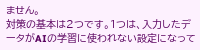ません。
対策の基本は2つです。1つは、入力したデータがAIの学習に使われない設定になって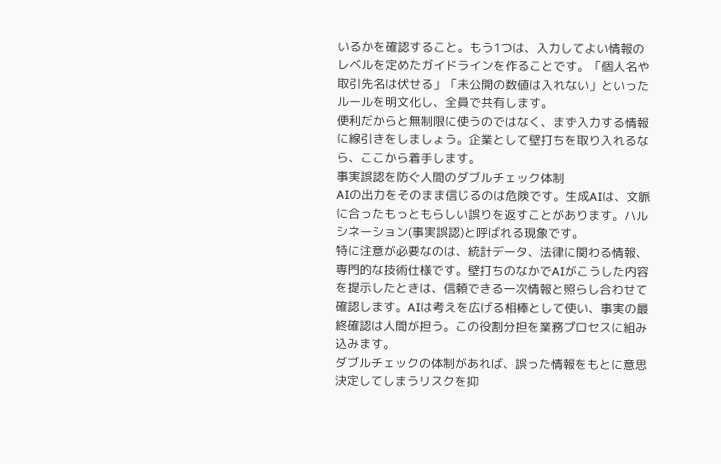いるかを確認すること。もう1つは、入力してよい情報のレベルを定めたガイドラインを作ることです。「個人名や取引先名は伏せる」「未公開の数値は入れない」といったルールを明文化し、全員で共有します。
便利だからと無制限に使うのではなく、まず入力する情報に線引きをしましょう。企業として壁打ちを取り入れるなら、ここから着手します。
事実誤認を防ぐ人間のダブルチェック体制
AIの出力をそのまま信じるのは危険です。生成AIは、文脈に合ったもっともらしい誤りを返すことがあります。ハルシネーション(事実誤認)と呼ばれる現象です。
特に注意が必要なのは、統計データ、法律に関わる情報、専門的な技術仕様です。壁打ちのなかでAIがこうした内容を提示したときは、信頼できる一次情報と照らし合わせて確認します。AIは考えを広げる相棒として使い、事実の最終確認は人間が担う。この役割分担を業務プロセスに組み込みます。
ダブルチェックの体制があれば、誤った情報をもとに意思決定してしまうリスクを抑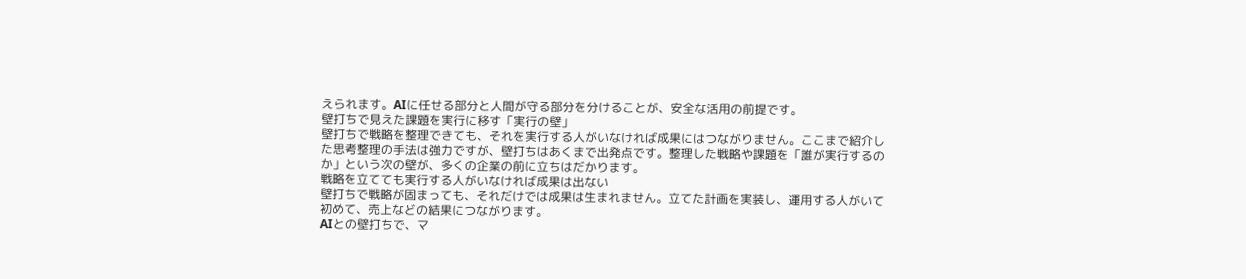えられます。AIに任せる部分と人間が守る部分を分けることが、安全な活用の前提です。
壁打ちで見えた課題を実行に移す「実行の壁」
壁打ちで戦略を整理できても、それを実行する人がいなければ成果にはつながりません。ここまで紹介した思考整理の手法は強力ですが、壁打ちはあくまで出発点です。整理した戦略や課題を「誰が実行するのか」という次の壁が、多くの企業の前に立ちはだかります。
戦略を立てても実行する人がいなければ成果は出ない
壁打ちで戦略が固まっても、それだけでは成果は生まれません。立てた計画を実装し、運用する人がいて初めて、売上などの結果につながります。
AIとの壁打ちで、マ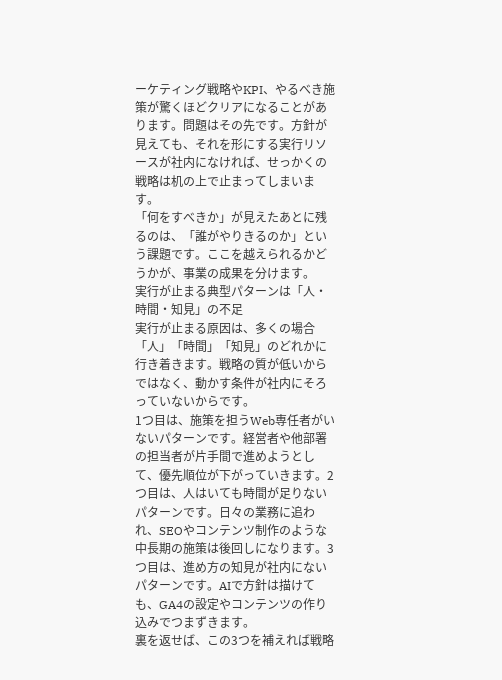ーケティング戦略やKPI、やるべき施策が驚くほどクリアになることがあります。問題はその先です。方針が見えても、それを形にする実行リソースが社内になければ、せっかくの戦略は机の上で止まってしまいます。
「何をすべきか」が見えたあとに残るのは、「誰がやりきるのか」という課題です。ここを越えられるかどうかが、事業の成果を分けます。
実行が止まる典型パターンは「人・時間・知見」の不足
実行が止まる原因は、多くの場合「人」「時間」「知見」のどれかに行き着きます。戦略の質が低いからではなく、動かす条件が社内にそろっていないからです。
1つ目は、施策を担うWeb専任者がいないパターンです。経営者や他部署の担当者が片手間で進めようとして、優先順位が下がっていきます。2つ目は、人はいても時間が足りないパターンです。日々の業務に追われ、SEOやコンテンツ制作のような中長期の施策は後回しになります。3つ目は、進め方の知見が社内にないパターンです。AIで方針は描けても、GA4の設定やコンテンツの作り込みでつまずきます。
裏を返せば、この3つを補えれば戦略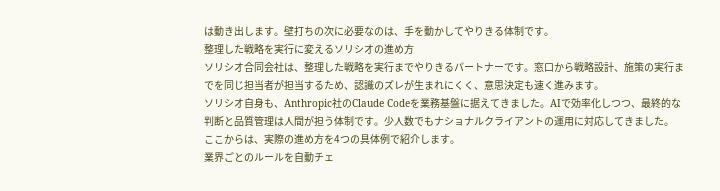は動き出します。壁打ちの次に必要なのは、手を動かしてやりきる体制です。
整理した戦略を実行に変えるソリシオの進め方
ソリシオ合同会社は、整理した戦略を実行までやりきるパートナーです。窓口から戦略設計、施策の実行までを同じ担当者が担当するため、認識のズレが生まれにくく、意思決定も速く進みます。
ソリシオ自身も、Anthropic社のClaude Codeを業務基盤に据えてきました。AIで効率化しつつ、最終的な判断と品質管理は人間が担う体制です。少人数でもナショナルクライアントの運用に対応してきました。
ここからは、実際の進め方を4つの具体例で紹介します。
業界ごとのルールを自動チェ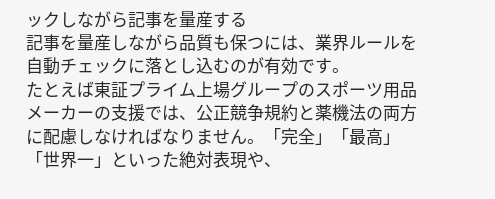ックしながら記事を量産する
記事を量産しながら品質も保つには、業界ルールを自動チェックに落とし込むのが有効です。
たとえば東証プライム上場グループのスポーツ用品メーカーの支援では、公正競争規約と薬機法の両方に配慮しなければなりません。「完全」「最高」「世界一」といった絶対表現や、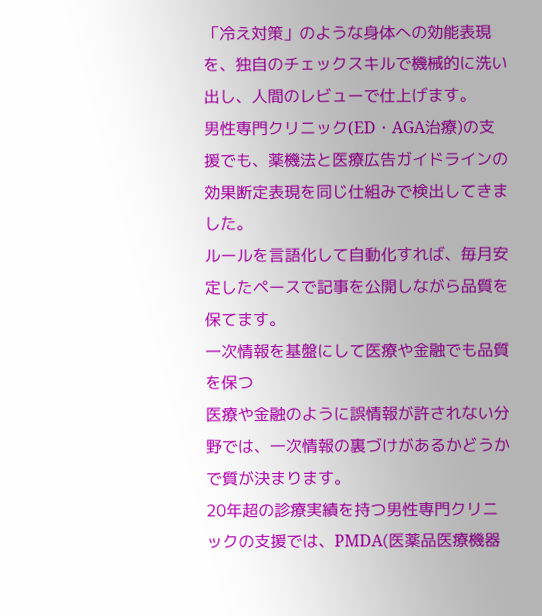「冷え対策」のような身体への効能表現を、独自のチェックスキルで機械的に洗い出し、人間のレビューで仕上げます。
男性専門クリニック(ED・AGA治療)の支援でも、薬機法と医療広告ガイドラインの効果断定表現を同じ仕組みで検出してきました。
ルールを言語化して自動化すれば、毎月安定したペースで記事を公開しながら品質を保てます。
一次情報を基盤にして医療や金融でも品質を保つ
医療や金融のように誤情報が許されない分野では、一次情報の裏づけがあるかどうかで質が決まります。
20年超の診療実績を持つ男性専門クリニックの支援では、PMDA(医薬品医療機器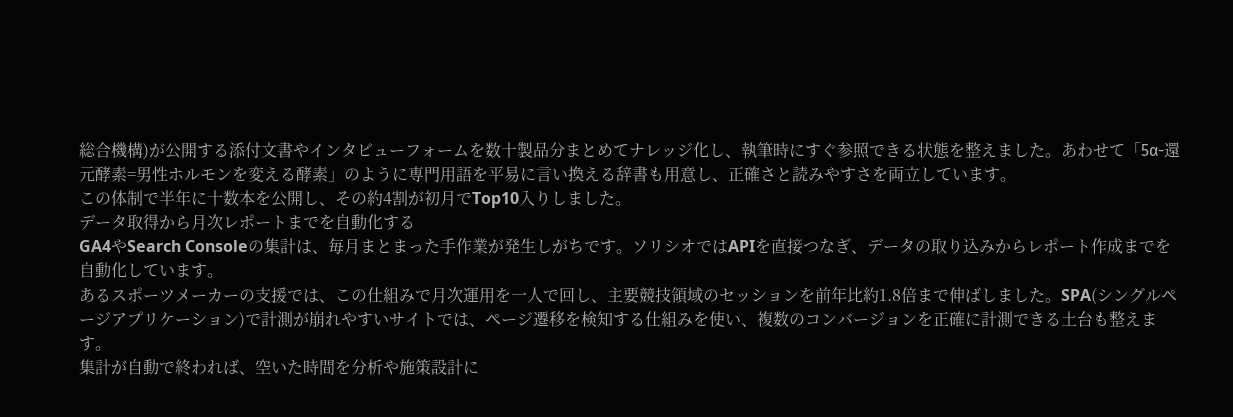総合機構)が公開する添付文書やインタビューフォームを数十製品分まとめてナレッジ化し、執筆時にすぐ参照できる状態を整えました。あわせて「5α-還元酵素=男性ホルモンを変える酵素」のように専門用語を平易に言い換える辞書も用意し、正確さと読みやすさを両立しています。
この体制で半年に十数本を公開し、その約4割が初月でTop10入りしました。
データ取得から月次レポートまでを自動化する
GA4やSearch Consoleの集計は、毎月まとまった手作業が発生しがちです。ソリシオではAPIを直接つなぎ、データの取り込みからレポート作成までを自動化しています。
あるスポーツメーカーの支援では、この仕組みで月次運用を一人で回し、主要競技領域のセッションを前年比約1.8倍まで伸ばしました。SPA(シングルページアプリケーション)で計測が崩れやすいサイトでは、ページ遷移を検知する仕組みを使い、複数のコンバージョンを正確に計測できる土台も整えます。
集計が自動で終われば、空いた時間を分析や施策設計に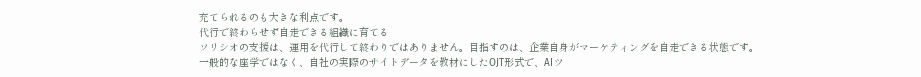充てられるのも大きな利点です。
代行で終わらせず自走できる組織に育てる
ソリシオの支援は、運用を代行して終わりではありません。目指すのは、企業自身がマーケティングを自走できる状態です。
一般的な座学ではなく、自社の実際のサイトデータを教材にしたOJT形式で、AIツ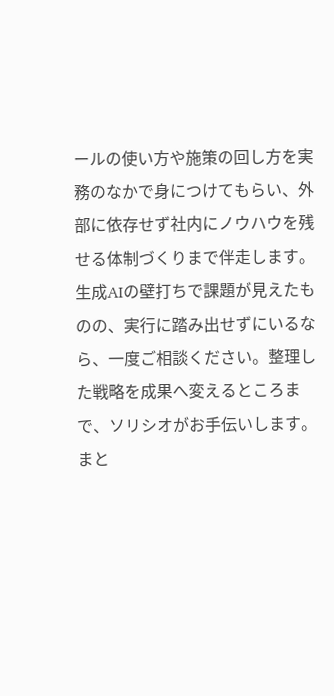ールの使い方や施策の回し方を実務のなかで身につけてもらい、外部に依存せず社内にノウハウを残せる体制づくりまで伴走します。
生成AIの壁打ちで課題が見えたものの、実行に踏み出せずにいるなら、一度ご相談ください。整理した戦略を成果へ変えるところまで、ソリシオがお手伝いします。
まと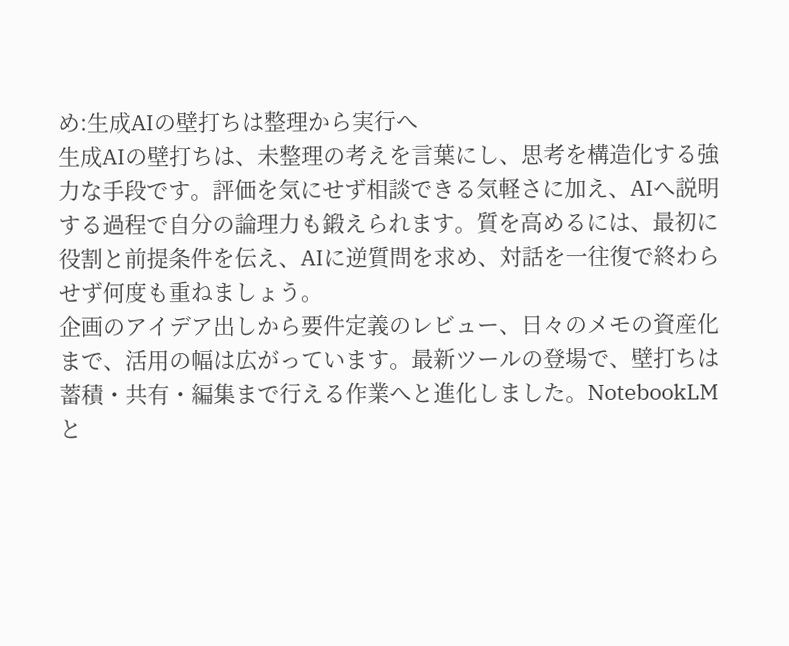め:生成AIの壁打ちは整理から実行へ
生成AIの壁打ちは、未整理の考えを言葉にし、思考を構造化する強力な手段です。評価を気にせず相談できる気軽さに加え、AIへ説明する過程で自分の論理力も鍛えられます。質を高めるには、最初に役割と前提条件を伝え、AIに逆質問を求め、対話を一往復で終わらせず何度も重ねましょう。
企画のアイデア出しから要件定義のレビュー、日々のメモの資産化まで、活用の幅は広がっています。最新ツールの登場で、壁打ちは蓄積・共有・編集まで行える作業へと進化しました。NotebookLMと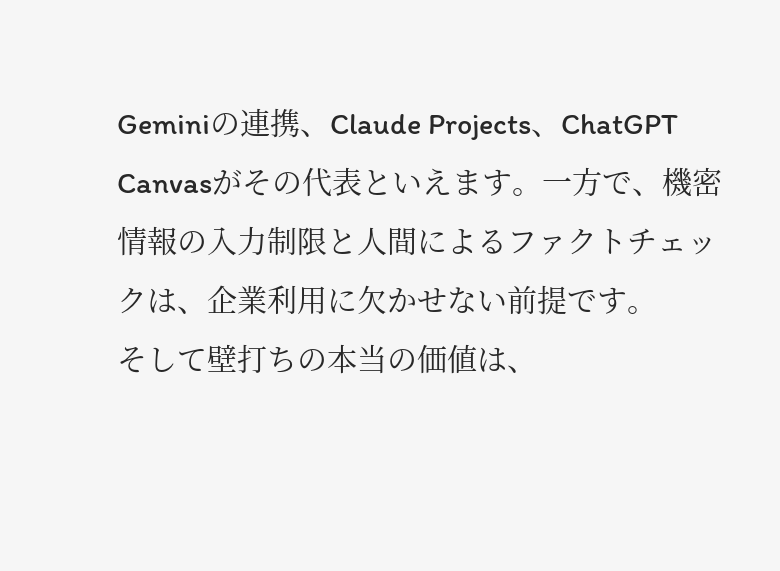Geminiの連携、Claude Projects、ChatGPT Canvasがその代表といえます。一方で、機密情報の入力制限と人間によるファクトチェックは、企業利用に欠かせない前提です。
そして壁打ちの本当の価値は、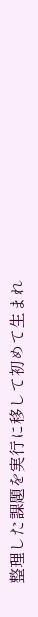整理した課題を実行に移して初めて生まれ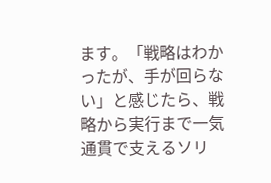ます。「戦略はわかったが、手が回らない」と感じたら、戦略から実行まで一気通貫で支えるソリ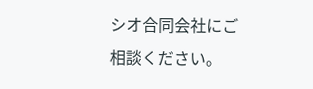シオ合同会社にご相談ください。